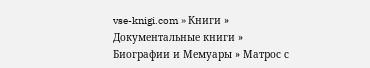vse-knigi.com » Книги » Документальные книги » Биографии и Мемуары » Матрос с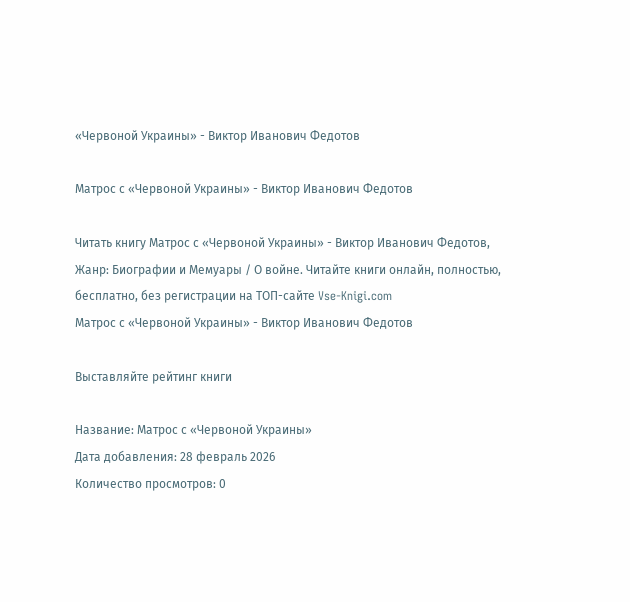«Червоной Украины» - Виктор Иванович Федотов

Матрос с «Червоной Украины» - Виктор Иванович Федотов

Читать книгу Матрос с «Червоной Украины» - Виктор Иванович Федотов, Жанр: Биографии и Мемуары / О войне. Читайте книги онлайн, полностью, бесплатно, без регистрации на ТОП-сайте Vse-Knigi.com
Матрос с «Червоной Украины» - Виктор Иванович Федотов

Выставляйте рейтинг книги

Название: Матрос с «Червоной Украины»
Дата добавления: 28 февраль 2026
Количество просмотров: 0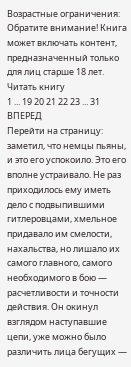Возрастные ограничения: Обратите внимание! Книга может включать контент, предназначенный только для лиц старше 18 лет.
Читать книгу
1 ... 19 20 21 22 23 ... 31 ВПЕРЕД
Перейти на страницу:
заметил, что немцы пьяны, и это его успокоило. Это его вполне устраивало. Не раз приходилось ему иметь дело с подвыпившими гитлеровцами, хмельное придавало им смелости, нахальства, но лишало их самого главного, самого необходимого в бою — расчетливости и точности действия. Он окинул взглядом наступавшие цепи, уже можно было различить лица бегущих —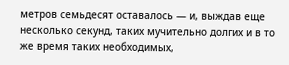метров семьдесят оставалось — и, выждав еще несколько секунд, таких мучительно долгих и в то же время таких необходимых,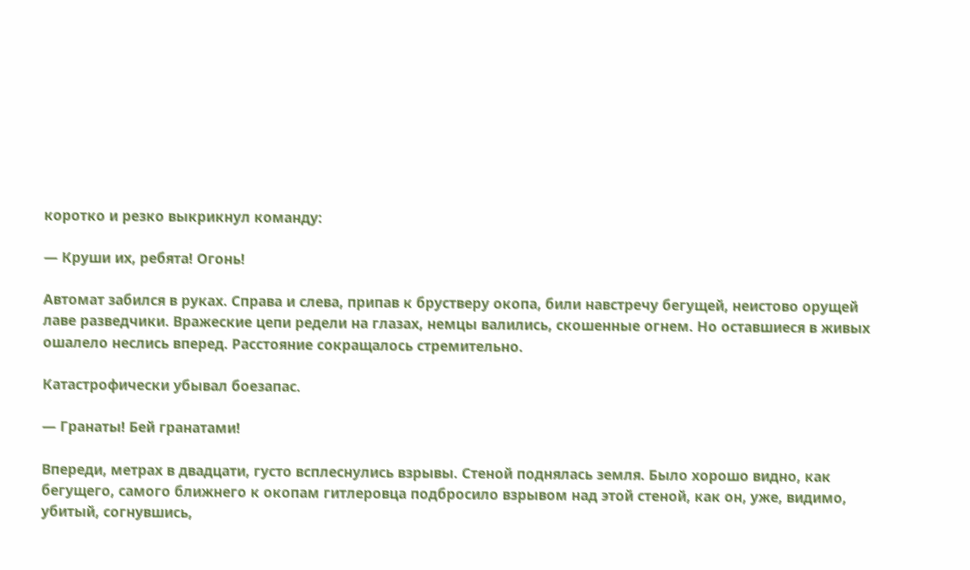коротко и резко выкрикнул команду:

— Круши их, ребята! Огонь!

Автомат забился в руках. Справа и слева, припав к брустверу окопа, били навстречу бегущей, неистово орущей лаве разведчики. Вражеские цепи редели на глазах, немцы валились, скошенные огнем. Но оставшиеся в живых ошалело неслись вперед. Расстояние сокращалось стремительно.

Катастрофически убывал боезапас.

— Гранаты! Бей гранатами!

Впереди, метрах в двадцати, густо всплеснулись взрывы. Стеной поднялась земля. Было хорошо видно, как бегущего, самого ближнего к окопам гитлеровца подбросило взрывом над этой стеной, как он, уже, видимо, убитый, согнувшись,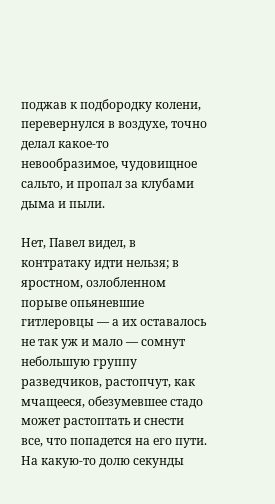поджав к подбородку колени, перевернулся в воздухе, точно делал какое-то невообразимое, чудовищное сальто, и пропал за клубами дыма и пыли.

Нет, Павел видел, в контратаку идти нельзя; в яростном, озлобленном порыве опьяневшие гитлеровцы — а их оставалось не так уж и мало — сомнут небольшую группу разведчиков, растопчут, как мчащееся, обезумевшее стадо может растоптать и снести все, что попадется на его пути. На какую-то долю секунды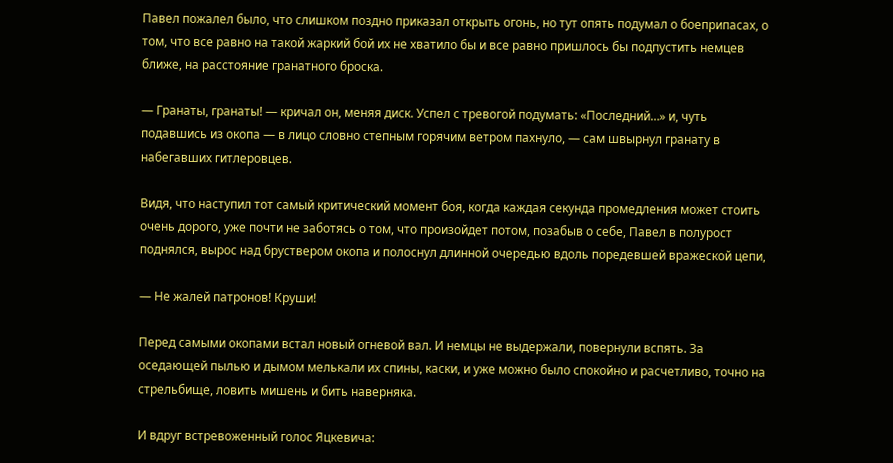Павел пожалел было, что слишком поздно приказал открыть огонь, но тут опять подумал о боеприпасах, о том, что все равно на такой жаркий бой их не хватило бы и все равно пришлось бы подпустить немцев ближе, на расстояние гранатного броска.

— Гранаты, гранаты! — кричал он, меняя диск. Успел с тревогой подумать: «Последний…» и, чуть подавшись из окопа — в лицо словно степным горячим ветром пахнуло, — сам швырнул гранату в набегавших гитлеровцев.

Видя, что наступил тот самый критический момент боя, когда каждая секунда промедления может стоить очень дорого, уже почти не заботясь о том, что произойдет потом, позабыв о себе, Павел в полурост поднялся, вырос над бруствером окопа и полоснул длинной очередью вдоль поредевшей вражеской цепи,

— Не жалей патронов! Круши!

Перед самыми окопами встал новый огневой вал. И немцы не выдержали, повернули вспять. За оседающей пылью и дымом мелькали их спины, каски, и уже можно было спокойно и расчетливо, точно на стрельбище, ловить мишень и бить наверняка.

И вдруг встревоженный голос Яцкевича: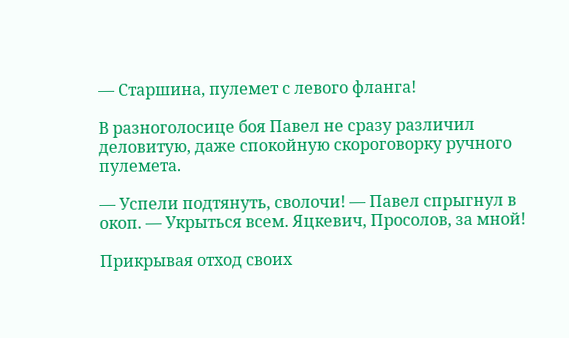— Старшина, пулемет с левого фланга!

В разноголосице боя Павел не сразу различил деловитую, даже спокойную скороговорку ручного пулемета.

— Успели подтянуть, сволочи! — Павел спрыгнул в окоп. — Укрыться всем. Яцкевич, Просолов, за мной!

Прикрывая отход своих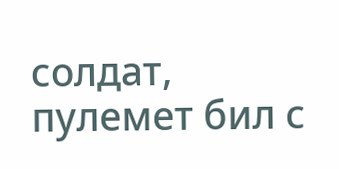солдат, пулемет бил с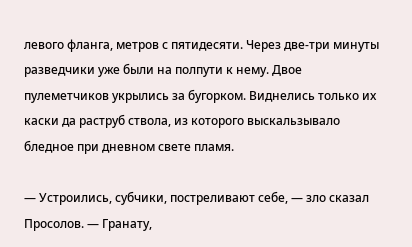левого фланга, метров с пятидесяти. Через две-три минуты разведчики уже были на полпути к нему. Двое пулеметчиков укрылись за бугорком. Виднелись только их каски да раструб ствола, из которого выскальзывало бледное при дневном свете пламя.

— Устроились, субчики, постреливают себе, — зло сказал Просолов. — Гранату,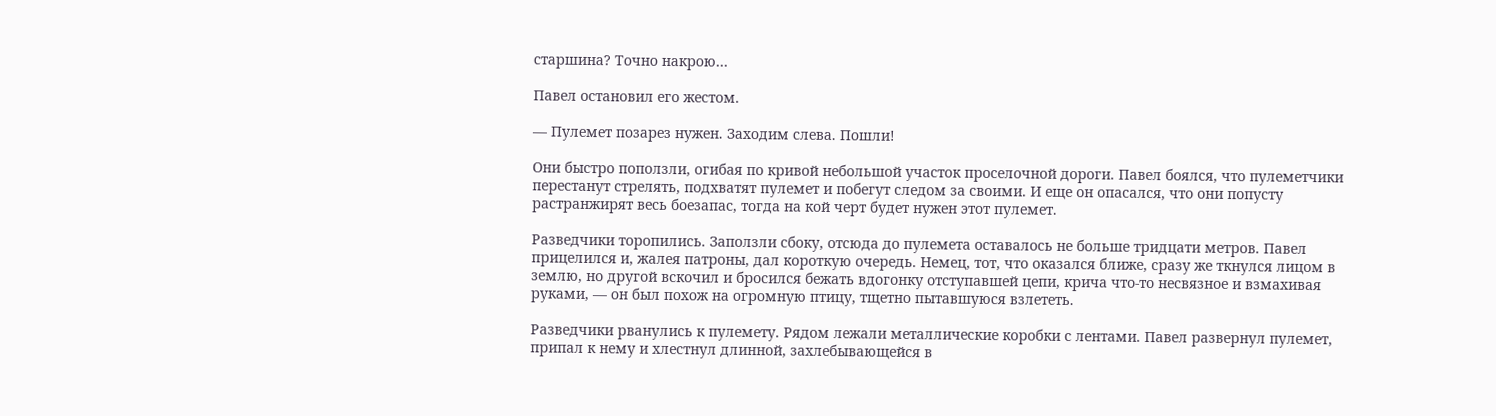старшина? Точно накрою…

Павел остановил его жестом.

— Пулемет позарез нужен. Заходим слева. Пошли!

Они быстро поползли, огибая по кривой небольшой участок проселочной дороги. Павел боялся, что пулеметчики перестанут стрелять, подхватят пулемет и побегут следом за своими. И еще он опасался, что они попусту растранжирят весь боезапас, тогда на кой черт будет нужен этот пулемет.

Разведчики торопились. Заползли сбоку, отсюда до пулемета оставалось не больше тридцати метров. Павел прицелился и, жалея патроны, дал короткую очередь. Немец, тот, что оказался ближе, сразу же ткнулся лицом в землю, но другой вскочил и бросился бежать вдогонку отступавшей цепи, крича что-то несвязное и взмахивая руками, — он был похож на огромную птицу, тщетно пытавшуюся взлететь.

Разведчики рванулись к пулемету. Рядом лежали металлические коробки с лентами. Павел развернул пулемет, припал к нему и хлестнул длинной, захлебывающейся в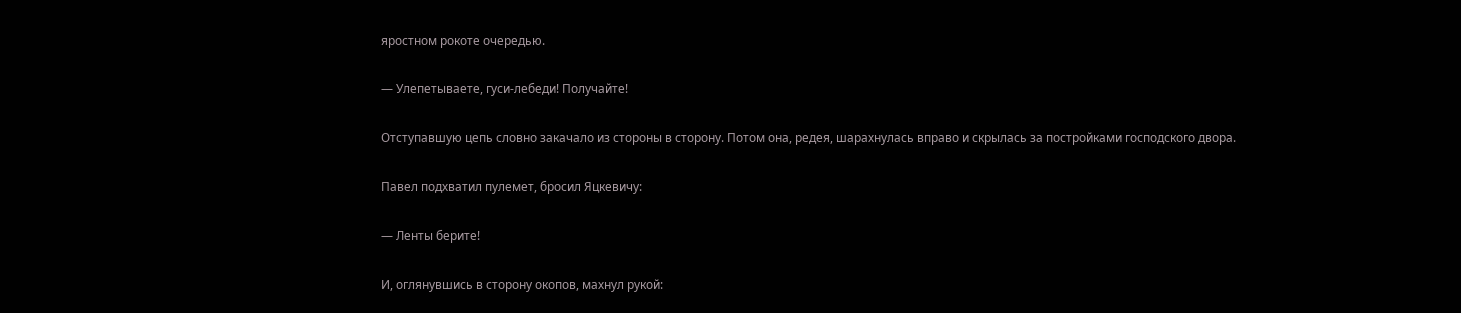яростном рокоте очередью.

— Улепетываете, гуси-лебеди! Получайте!

Отступавшую цепь словно закачало из стороны в сторону. Потом она, редея, шарахнулась вправо и скрылась за постройками господского двора.

Павел подхватил пулемет, бросил Яцкевичу:

— Ленты берите!

И, оглянувшись в сторону окопов, махнул рукой: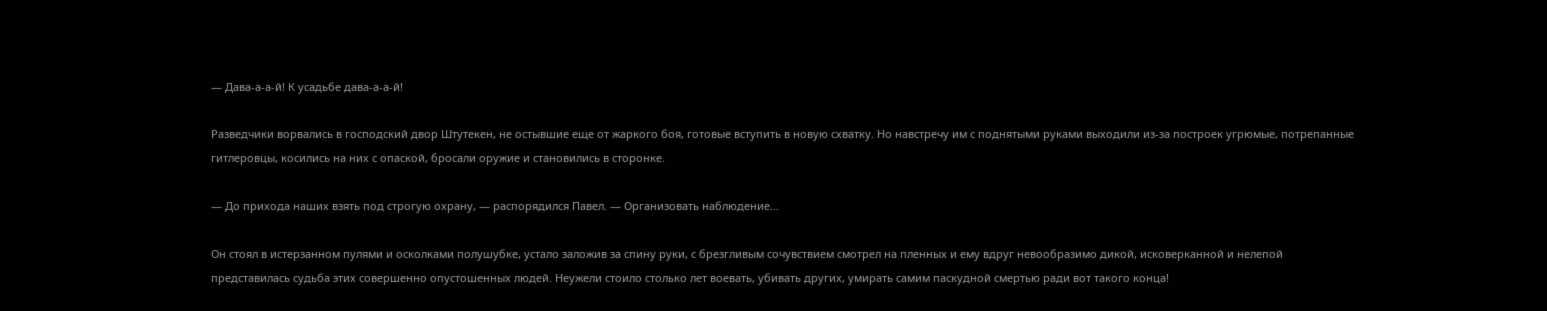— Дава-а-а-й! К усадьбе дава-а-а-й!

Разведчики ворвались в господский двор Штутекен, не остывшие еще от жаркого боя, готовые вступить в новую схватку. Но навстречу им с поднятыми руками выходили из-за построек угрюмые, потрепанные гитлеровцы, косились на них с опаской, бросали оружие и становились в сторонке.

— До прихода наших взять под строгую охрану, — распорядился Павел. — Организовать наблюдение…

Он стоял в истерзанном пулями и осколками полушубке, устало заложив за спину руки, с брезгливым сочувствием смотрел на пленных и ему вдруг невообразимо дикой, исковерканной и нелепой представилась судьба этих совершенно опустошенных людей. Неужели стоило столько лет воевать, убивать других, умирать самим паскудной смертью ради вот такого конца!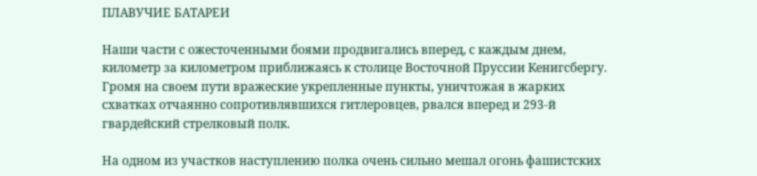ПЛАВУЧИЕ БАТАРЕИ

Наши части с ожесточенными боями продвигались вперед, с каждым днем, километр за километром приближаясь к столице Восточной Пруссии Кенигсбергу. Громя на своем пути вражеские укрепленные пункты, уничтожая в жарких схватках отчаянно сопротивлявшихся гитлеровцев, рвался вперед и 293-й гвардейский стрелковый полк.

На одном из участков наступлению полка очень сильно мешал огонь фашистских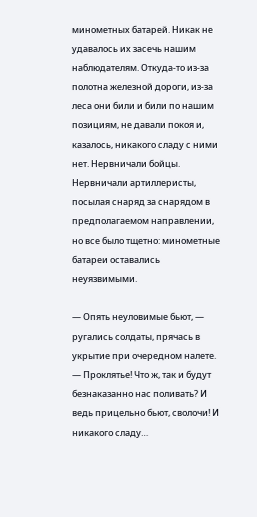минометных батарей. Никак не удавалось их засечь нашим наблюдателям. Откуда-то из-за полотна железной дороги, из-за леса они били и били по нашим позициям, не давали покоя и, казалось, никакого сладу с ними нет. Нервничали бойцы. Нервничали артиллеристы, посылая снаряд за снарядом в предполагаемом направлении, но все было тщетно: минометные батареи оставались неуязвимыми.

— Опять неуловимые бьют, — ругались солдаты, прячась в укрытие при очередном налете. — Проклятье! Что ж, так и будут безнаказанно нас поливать? И ведь прицельно бьют, сволочи! И никакого сладу…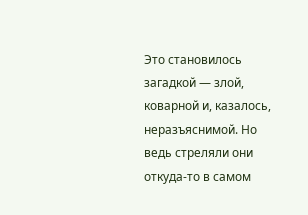Это становилось загадкой — злой, коварной и, казалось, неразъяснимой. Но ведь стреляли они откуда-то в самом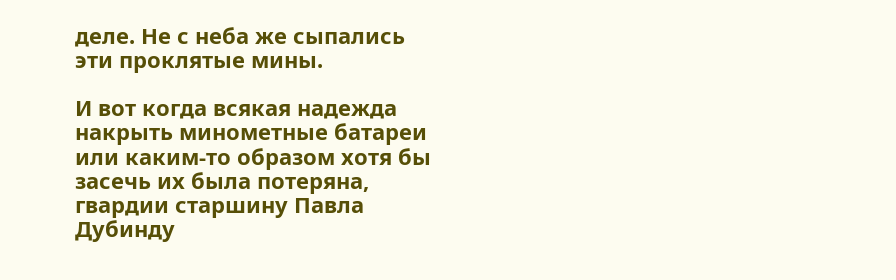деле. Не с неба же сыпались эти проклятые мины.

И вот когда всякая надежда накрыть минометные батареи или каким-то образом хотя бы засечь их была потеряна, гвардии старшину Павла Дубинду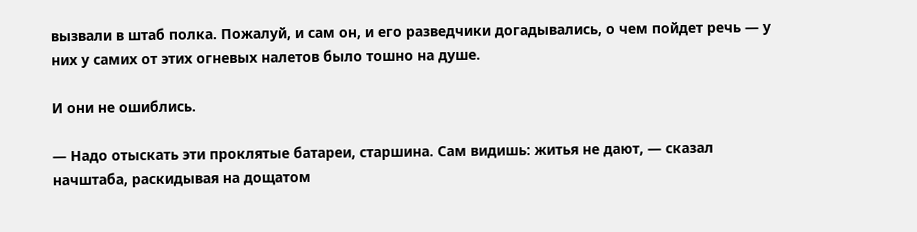вызвали в штаб полка. Пожалуй, и сам он, и его разведчики догадывались, о чем пойдет речь — у них у самих от этих огневых налетов было тошно на душе.

И они не ошиблись.

— Надо отыскать эти проклятые батареи, старшина. Сам видишь: житья не дают, — сказал начштаба, раскидывая на дощатом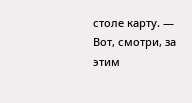столе карту. — Вот, смотри, за этим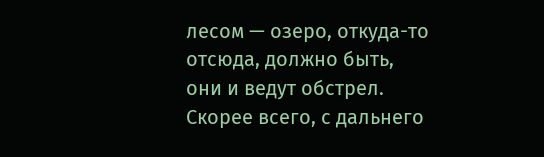лесом — озеро, откуда-то отсюда, должно быть, они и ведут обстрел. Скорее всего, с дальнего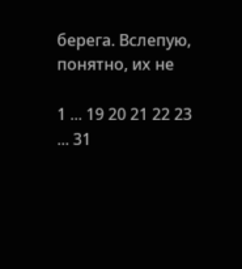берега. Вслепую, понятно, их не

1 ... 19 20 21 22 23 ... 31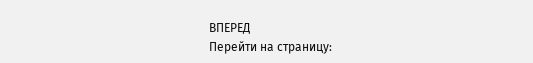ВПЕРЕД
Перейти на страницу: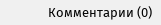Комментарии (0)